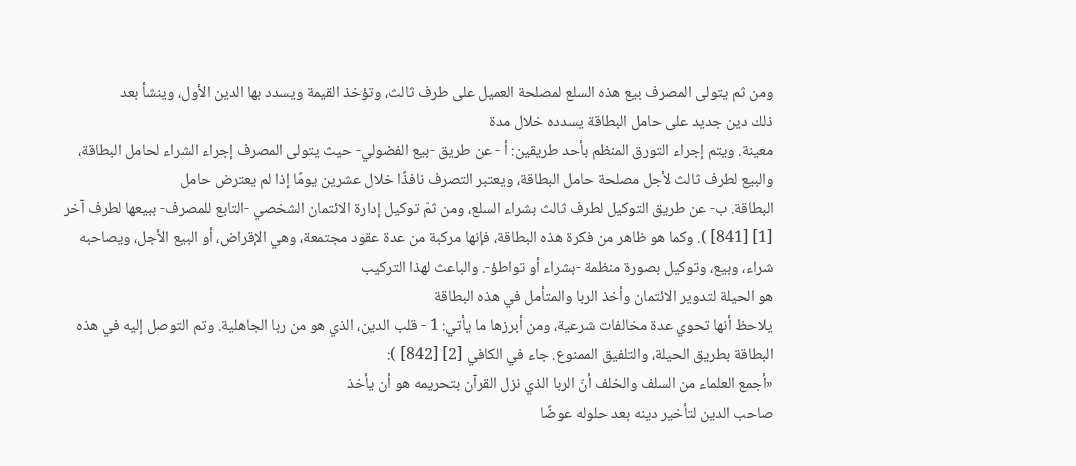ومن ثم يتولى المصرف بيع هذه السلع لمصلحة العميل على طرف ثالث، وتؤخذ القيمة ويسدد بها الدين الأول، وينشأ بعد
ذلك دين جديد على حامل البطاقة يسدده خلال مدة
معينة. ويتم إجراء التورق المنظم بأحد طريقين: أ - عن طريق -بيع الفضولي- حيث يتولى المصرف إجراء الشراء لحامل البطاقة، والبيع لطرف ثالث لأجل مصلحة حامل البطاقة، ويعتبر التصرف نافذًا خلال عشرين يومًا إذا لم يعترض حامل
البطاقة. ب- عن طريق التوكيل لطرف ثالث بشراء السلع، ومن ثمّ توكيل إدارة الائتمان الشخصي -التابع للمصرف- ببيعها لطرف آخر [1] [841] ). وكما هو ظاهر من فكرة هذه البطاقة، فإنها مركبة من عدة عقود مجتمعة، وهي الإقراض، أو البيع الأجل، ويصاحبه شراء، وبيع، وتوكيل بصورة منظمة -بشراء أو تواطؤ-. والباعث لهذا التركيب
هو الحيلة لتدوير الائتمان وأخذ الربا والمتأمل في هذه البطاقة
يلاحظ أنها تحوي عدة مخالفات شرعية، ومن أبرزها ما يأتي: 1 - قلب الدين، الذي هو من ربا الجاهلية. وتم التوصل إليه في هذه البطاقة بطريق الحيلة، والتلفيق الممنوع. جاء في الكافي [2] [842] ):
«أجمع العلماء من السلف والخلف أنّ الربا الذي نزل القرآن بتحريمه هو أن يأخذ
صاحب الدين لتأخير دينه بعد حلوله عوضًا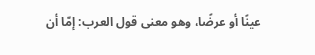عينًا أو عرضًا، وهو معنى قول العرب: إمّا أن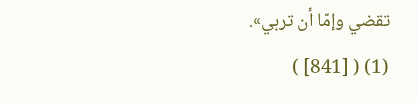تقضي وإمّا أن تربي».
(1) ( [841] )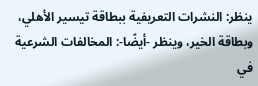ينظر: النشرات التعريفية ببطاقة تيسير الأهلي، وبطاقة الخير، وينظر -أيضًا-: المخالفات الشرعية في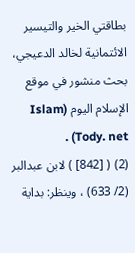بطاقتي الخير والتيسير الائتمانية لخالد الدعيجي، بحث منشور في موقع الإسلام اليوم (Islam Tody. net) .
(2) ( [842] ) لابن عبدالبر (2/ 633) ، وينظر: بداية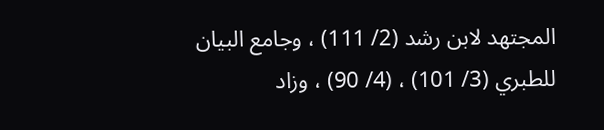المجتهد لابن رشد (2/ 111) ، وجامع البيان للطبري (3/ 101) ، (4/ 90) ، وزاد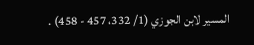المسير لابن الجوزي (1/ 332، 457 - 458) .